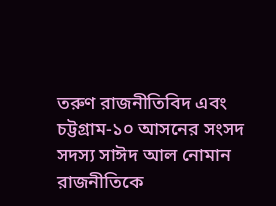তরুণ রাজনীতিবিদ এবং চট্টগ্রাম-১০ আসনের সংসদ সদস্য সাঈদ আল নোমান রাজনীতিকে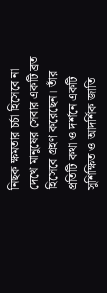নিছক ক্ষমতার চর্চা হিসেবে না দেখে মানুষের সেবার একটি ব্রত হিসেবে গ্রহণ করেছেন। তাঁর প্রতিটি কথা ও দর্শনে একটি সুশিক্ষিত ও আদর্শিক জাতি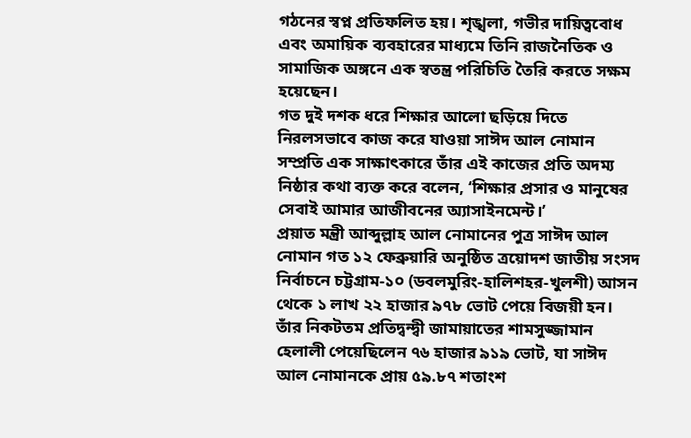গঠনের স্বপ্ন প্রতিফলিত হয়। শৃঙ্খলা, গভীর দায়িত্ববোধ এবং অমায়িক ব্যবহারের মাধ্যমে তিনি রাজনৈতিক ও সামাজিক অঙ্গনে এক স্বতন্ত্র পরিচিতি তৈরি করতে সক্ষম হয়েছেন।
গত দুই দশক ধরে শিক্ষার আলো ছড়িয়ে দিতে নিরলসভাবে কাজ করে যাওয়া সাঈদ আল নোমান সম্প্রতি এক সাক্ষাৎকারে তাঁর এই কাজের প্রতি অদম্য নিষ্ঠার কথা ব্যক্ত করে বলেন, ‘শিক্ষার প্রসার ও মানুষের সেবাই আমার আজীবনের অ্যাসাইনমেন্ট।’
প্রয়াত মন্ত্রী আব্দুল্লাহ আল নোমানের পুত্র সাঈদ আল নোমান গত ১২ ফেব্রুয়ারি অনুষ্ঠিত ত্রয়োদশ জাতীয় সংসদ নির্বাচনে চট্টগ্রাম-১০ (ডবলমুরিং-হালিশহর-খুলশী) আসন থেকে ১ লাখ ২২ হাজার ৯৭৮ ভোট পেয়ে বিজয়ী হন। তাঁর নিকটতম প্রতিদ্বন্দ্বী জামায়াতের শামসুজ্জামান হেলালী পেয়েছিলেন ৭৬ হাজার ৯১৯ ভোট, যা সাঈদ আল নোমানকে প্রায় ৫৯.৮৭ শতাংশ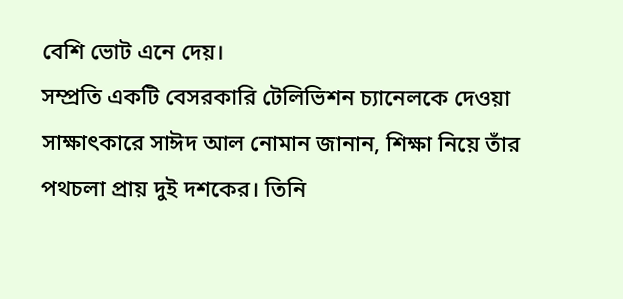বেশি ভোট এনে দেয়।
সম্প্রতি একটি বেসরকারি টেলিভিশন চ্যানেলকে দেওয়া সাক্ষাৎকারে সাঈদ আল নোমান জানান, শিক্ষা নিয়ে তাঁর পথচলা প্রায় দুই দশকের। তিনি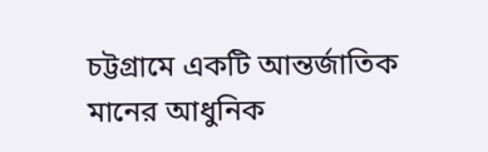চট্টগ্রামে একটি আন্তর্জাতিক মানের আধুনিক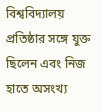বিশ্ববিদ্যালয় প্রতিষ্ঠার সঙ্গে যুক্ত ছিলেন এবং নিজ হাতে অসংখ্য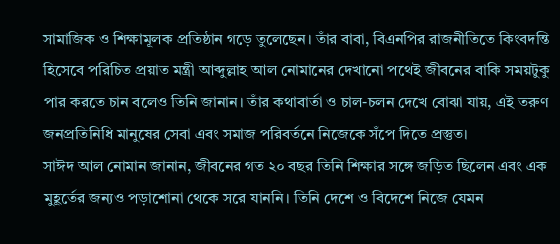সামাজিক ও শিক্ষামূলক প্রতিষ্ঠান গড়ে তুলেছেন। তাঁর বাবা, বিএনপির রাজনীতিতে কিংবদন্তি হিসেবে পরিচিত প্রয়াত মন্ত্রী আব্দুল্লাহ আল নোমানের দেখানো পথেই জীবনের বাকি সময়টুকু পার করতে চান বলেও তিনি জানান। তাঁর কথাবার্তা ও চাল-চলন দেখে বোঝা যায়, এই তরুণ জনপ্রতিনিধি মানুষের সেবা এবং সমাজ পরিবর্তনে নিজেকে সঁপে দিতে প্রস্তুত।
সাঈদ আল নোমান জানান, জীবনের গত ২০ বছর তিনি শিক্ষার সঙ্গে জড়িত ছিলেন এবং এক মুহূর্তের জন্যও পড়াশোনা থেকে সরে যাননি। তিনি দেশে ও বিদেশে নিজে যেমন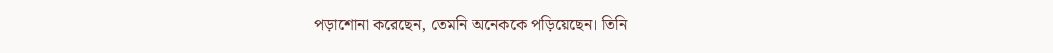পড়াশোনা করেছেন, তেমনি অনেককে পড়িয়েছেন। তিনি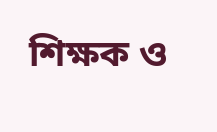শিক্ষক ও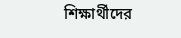শিক্ষার্থীদের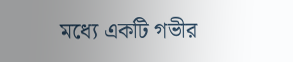মধ্যে একটি গভীর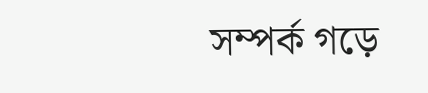সম্পর্ক গড়ে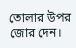তোলার উপর জোর দেন।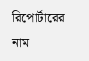রিপোর্টারের নাম